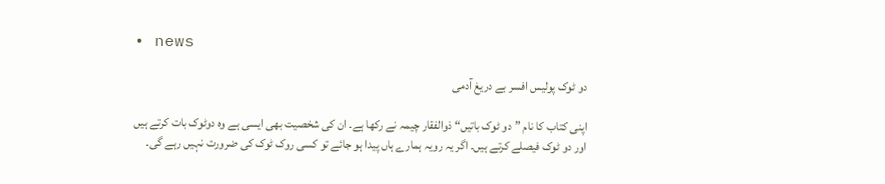• news

دو ٹوک پولیس افسر بے دریغ آدمی

اپنی کتاب کا نام ”دو ٹوک باتیں“ ذوالفقار چیمہ نے رکھا ہے۔ ان کی شخصیت بھی ایسی ہے وہ دوٹوک بات کرتے ہیں اور دو ٹوک فیصلے کرتے ہیں۔ اگر یہ رویہ ہمارے ہاں پیدا ہو جائے تو کسی روک ٹوک کی ضرورت نہیں رہے گی۔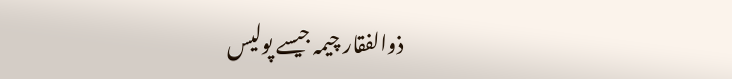ذوالفقار چیمہ جیسے پولیس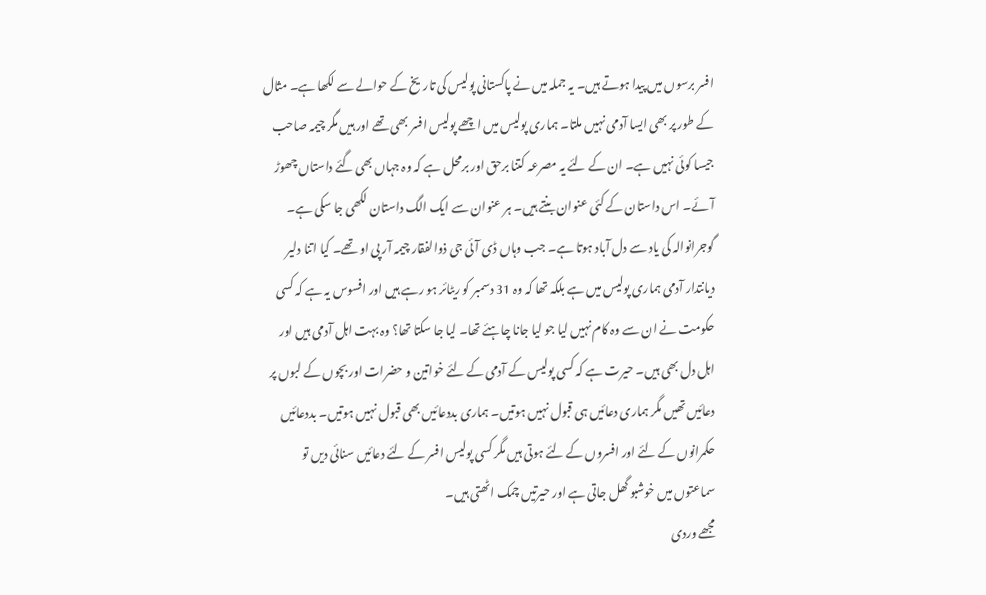افسر برسوں میں پیدا ہوتے ہیں۔ یہ جملہ میں نے پاکستانی پولیس کی تاریخ کے حوالے سے لکھا ہے۔ مثال کے طور پر بھی ایسا آدمی نہیں ملتا۔ ہماری پولیس میں اچھے پولیس افسر بھی تھے اور ہیں مگر چیمہ صاحب جیسا کوئی نہیں ہے۔ ان کے لئے یہ مصرعہ کتنا برحق اور برمحل ہے کہ وہ جہاں بھی گئے داستاں چھوڑ آئے۔ اس داستان کے کئی عنوان بنتے ہیں۔ ہر عنوان سے ایک الگ داستان لکھی جا سکی ہے۔
گوجرانوالہ کی یاد سے دل آباد ہوتا ہے۔ جب وہاں ڈی آئی جی ذوالفقار چیمہ آر پی او تھے۔ کیا اتنا دلیر دیانتدار آدمی ہماری پولیس میں ہے بلکہ تھا کہ وہ 31 دسمبر کو ریٹائر ہو رہے ہیں اور افسوس یہ ہے کہ کسی حکومت نے ان سے وہ کام نہیں لیا جو لیا جانا چاہئے تھا۔ لیا جا سکتا تھا؟ وہ بہت اہل آدمی ہیں اور اہل دل بھی ہیں۔ حیرت ہے کہ کسی پولیس کے آدمی کے لئے خواتین و حضرات اور بچوں کے لبوں پر دعائیں تھیں مگر ہماری دعائیں ہی قبول نہیں ہوتیں۔ ہماری بددعائیں بھی قبول نہیں ہوتیں۔ بددعائیں حکمرانوں کے لئے اور افسروں کے لئے ہوتی ہیں مگر کسی پولیس افسر کے لئے دعائیں سنائی دیں تو سماعتوں میں خوشبو گھل جاتی ہے اور حیرتیں چمک اٹھتی ہیں۔
مجھے وردی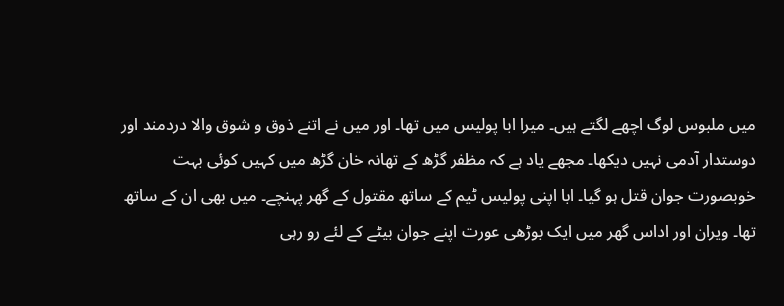میں ملبوس لوگ اچھے لگتے ہیں۔ میرا ابا پولیس میں تھا۔ اور میں نے اتنے ذوق و شوق والا دردمند اور دوستدار آدمی نہیں دیکھا۔ مجھے یاد ہے کہ مظفر گڑھ کے تھانہ خان گڑھ میں کہیں کوئی بہت خوبصورت جوان قتل ہو گیا۔ ابا اپنی پولیس ٹیم کے ساتھ مقتول کے گھر پہنچے۔ میں بھی ان کے ساتھ تھا۔ ویران اور اداس گھر میں ایک بوڑھی عورت اپنے جوان بیٹے کے لئے رو رہی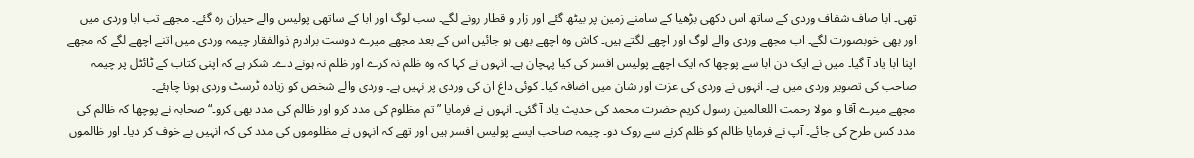تھی۔ ابا صاف شفاف وردی کے ساتھ اس دکھی بڑھیا کے سامنے زمین پر بیٹھ گئے اور زار و قطار رونے لگے۔ سب لوگ اور ابا کے ساتھی پولیس والے حیران رہ گئے۔ مجھے تب ابا وردی میں اور بھی خوبصورت لگے۔ اب مجھے وردی والے لوگ اور اچھے لگتے ہیں۔ کاش وہ اچھے بھی ہو جائیں اس کے بعد مجھے میرے دوست برادرم ذوالفقار چیمہ وردی میں اتنے اچھے لگے کہ مجھے اپنا ابا یاد آ گیا۔ میں نے ایک دن ابا سے پوچھا کہ ایک اچھے پولیس افسر کی کیا پہچان ہے۔ انہوں نے کہا کہ وہ ظلم نہ کرے اور ظلم نہ ہونے دے۔ شکر ہے کہ اپنی کتاب کے ٹائٹل پر چیمہ صاحب کی تصویر وردی میں ہے۔ انہوں نے وردی کی عزت اور شان میں اضافہ کیا۔ کوئی داغ ان کی وردی پر نہیں ہے۔ وردی والے شخص کو زیادہ ٹرسٹ وردی ہونا چاہئے۔
مجھے میرے آقا و مولا رحمت اللعالمین رسول کریم حضرت محمد کی حدیث یاد آ گئی۔ انہوں نے فرمایا ”تم مظلوم کی مدد کرو اور ظالم کی مدد بھی کرو۔“ صحابہ نے پوچھا کہ ظالم کی مدد کس طرح کی جائے۔ آپ نے فرمایا ظالم کو ظلم کرنے سے روک دو۔ چیمہ صاحب ایسے پولیس افسر ہیں اور تھے کہ انہوں نے مظلوموں کی مدد کی کہ انہیں بے خوف کر دیا۔ اور ظالموں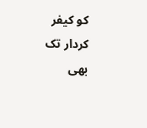کو کیفر کردار تک بھی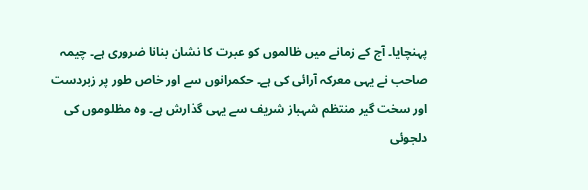پہنچایا۔ آج کے زمانے میں ظالموں کو عبرت کا نشان بنانا ضروری ہے۔ چیمہ صاحب نے یہی معرکہ آرائی کی ہے۔ حکمرانوں سے اور خاص طور پر زبردست اور سخت گیر منتظم شہباز شریف سے یہی گذارش ہے۔ وہ مظلوموں کی دلجوئی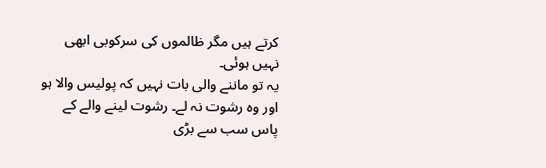کرتے ہیں مگر ظالموں کی سرکوبی ابھی نہیں ہوئی۔
یہ تو ماننے والی بات نہیں کہ پولیس والا ہو اور وہ رشوت نہ لے۔ رشوت لینے والے کے پاس سب سے بڑی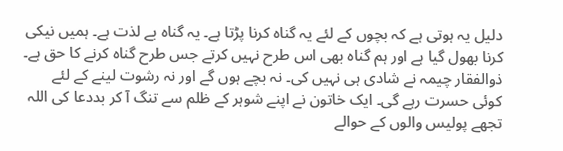دلیل یہ ہوتی ہے کہ بچوں کے لئے یہ گناہ کرنا پڑتا ہے۔ یہ گناہ بے لذت ہے۔ ہمیں نیکی کرنا بھول گیا ہے اور ہم گناہ بھی اس طرح نہیں کرتے جس طرح گناہ کرنے کا حق ہے۔ ذوالفقار چیمہ نے شادی ہی نہیں کی۔ نہ بچے ہوں گے اور نہ رشوت لینے کے لئے کوئی حسرت رہے گی۔ ایک خاتون نے اپنے شوہر کے ظلم سے تنگ آ کر بددعا کی اللہ تجھے پولیس والوں کے حوالے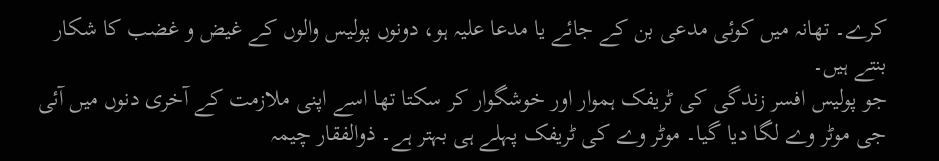کرے۔ تھانہ میں کوئی مدعی بن کے جائے یا مدعا علیہ ہو، دونوں پولیس والوں کے غیض و غضب کا شکار بنتے ہیں۔
جو پولیس افسر زندگی کی ٹریفک ہموار اور خوشگوار کر سکتا تھا اسے اپنی ملازمت کے آخری دنوں میں آئی جی موٹر وے لگا دیا گیا۔ موٹر وے کی ٹریفک پہلے ہی بہتر ہے۔ ذوالفقار چیمہ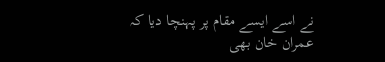نے اسے ایسے مقام پر پہنچا دیا کہ عمران خان بھی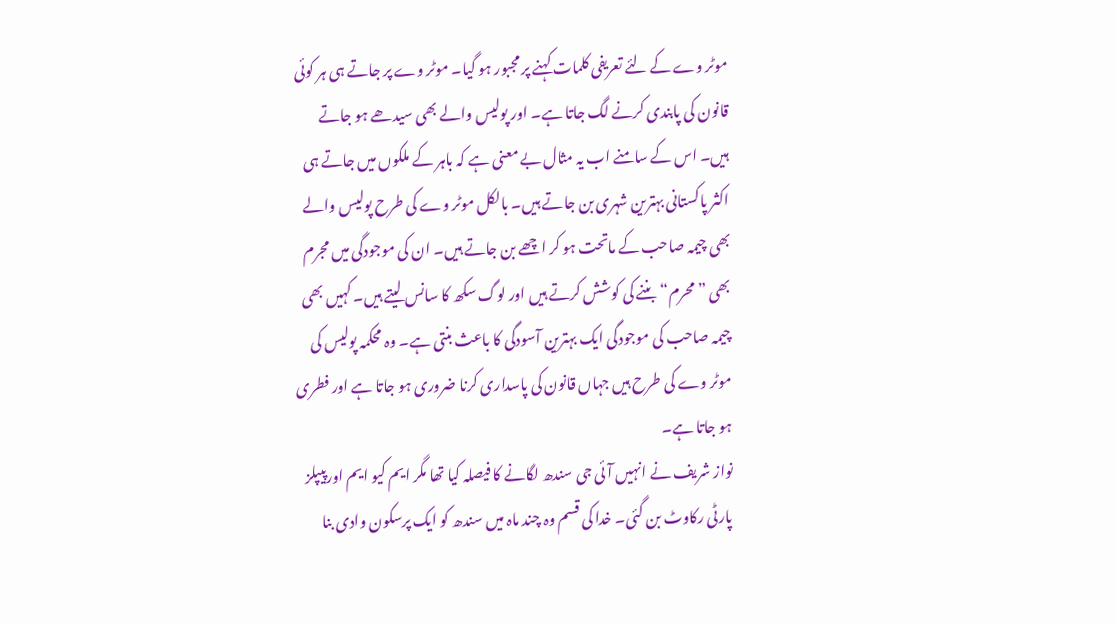موٹر وے کے لئے تعریفی کلمات کہنے پر مجبور ہو گیا۔ موٹر وے پر جاتے ہی ہر کوئی قانون کی پابندی کرنے لگ جاتا ہے۔ اور پولیس والے بھی سیدھے ہو جاتے ہیں۔ اس کے سامنے اب یہ مثال بے معنی ہے کہ باہر کے ملکوں میں جاتے ہی اکثر پاکستانی بہترین شہری بن جاتے ہیں۔ بالکل موٹر وے کی طرح پولیس والے بھی چیمہ صاحب کے ماتحت ہو کر اچھے بن جاتے ہیں۔ ان کی موجودگی میں مجرم بھی ”محرم“ بننے کی کوشش کرتے ہیں اور لوگ سکھ کا سانس لیتے ہیں۔ کہیں بھی چیمہ صاحب کی موجودگی ایک بہترین آسودگی کا باعث بنتی ہے۔ وہ محکمہ پولیس کی موٹر وے کی طرح ہیں جہاں قانون کی پاسداری کرنا ضروری ہو جاتا ہے اور فطری ہو جاتا ہے۔
نواز شریف نے انہیں آئی جی سندھ لگانے کا فیصلہ کیا تھا مگر ایم کیو ایم اورپیپلز پارٹی رکاوٹ بن گئی۔ خدا کی قسم وہ چند ماہ میں سندھ کو ایک پرسکون وادی بنا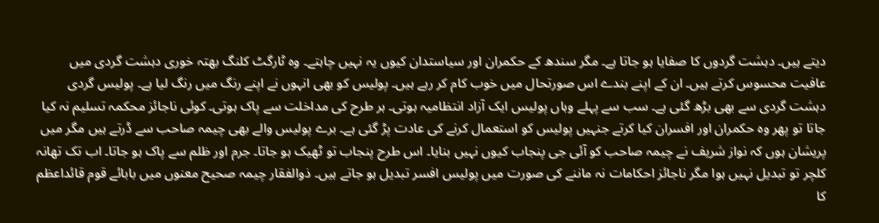دیتے ہیں۔ دہشت گردوں کا صفایا ہو جاتا ہے۔ مگر سندھ کے حکمران اور سیاستدان کیوں یہ نہیں چاہتے۔ وہ ٹارگٹ کلنگ بھتہ خوری دہشت گردی میں عافیت محسوس کرتے ہیں۔ ان کے اپنے بندے اس صورتحال میں خوب کام کر رہے ہیں۔ پولیس کو بھی انہوں نے اپنے رنگ میں رنگ لیا ہے۔ پولیس گردی دہشت گردی سے بھی بڑھ گئی ہے۔ سب سے پہلے وہاں پولیس ایک آزاد انتظامیہ ہوتی۔ ہر طرح کی مداخلت سے پاک ہوتی۔ کوئی ناجائز محکمہ تسلیم نہ کیا جاتا تو پھر وہ حکمران اور افسران کیا کرتے جنہیں پولیس کو استعمال کرنے کی عادت پڑ گئی ہے۔ برے پولیس والے بھی چیمہ صاحب سے ڈرتے ہیں مگر میں پریشان ہوں کہ نواز شریف نے چیمہ صاحب کو آئی جی پنجاب کیوں نہیں بنایا۔ اس طرح پنجاب تو ٹھیک ہو جاتا۔ جرم اور ظلم سے پاک ہو جاتا۔ اب تک تھانہ کلچر تو تبدیل نہیں ہوا مگر ناجائز احکامات نہ ماننے کی صورت میں پولیس افسر تبدیل ہو جاتے ہیں۔ ذوالفقار چیمہ صحیح معنوں میں بابائے قوم قائداعظم کا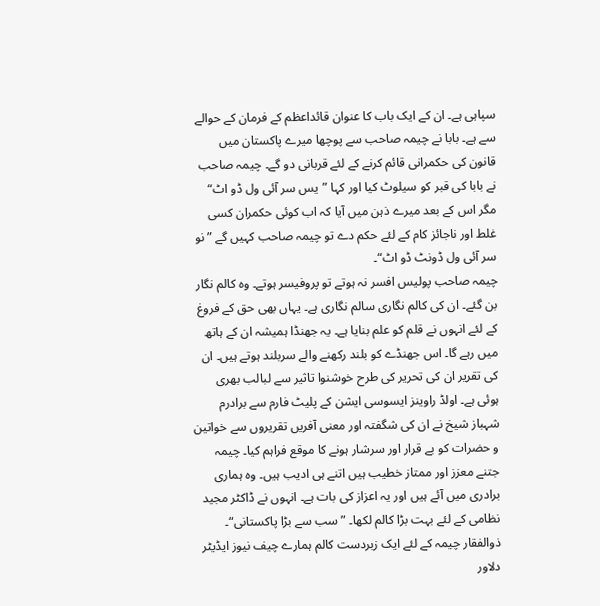سپاہی ہے۔ ان کے ایک باب کا عنوان قائداعظم کے فرمان کے حوالے سے ہے۔ بابا نے چیمہ صاحب سے پوچھا میرے پاکستان میں قانون کی حکمرانی قائم کرنے کے لئے قربانی دو گے۔ چیمہ صاحب نے بابا کی قبر کو سیلوٹ کیا اور کہا ”یس سر آئی ول ڈو اٹ“ مگر اس کے بعد میرے ذہن میں آیا کہ اب کوئی حکمران کسی غلط اور ناجائز کام کے لئے حکم دے تو چیمہ صاحب کہیں گے ”نو سر آئی ول ڈونٹ ڈو اٹ“۔
چیمہ صاحب پولیس افسر نہ ہوتے تو پروفیسر ہوتے۔ وہ کالم نگار بن گئے۔ ان کی کالم نگاری سالم نگاری ہے۔ یہاں بھی حق کے فروغ کے لئے انہوں نے قلم کو علم بنایا ہے۔ یہ جھنڈا ہمیشہ ان کے ہاتھ میں رہے گا۔ اس جھنڈے کو بلند رکھنے والے سربلند ہوتے ہیں۔ ان کی تقریر ان کی تحریر کی طرح خوشنوا تاثیر سے لبالب بھری ہوئی ہے۔ اولڈ راوینز ایسوسی ایشن کے پلیٹ فارم سے برادرم شہباز شیخ نے ان کی شگفتہ اور معنی آفریں تقریروں سے خواتین و حضرات کو بے قرار اور سرشار ہونے کا موقع فراہم کیا۔ چیمہ جتنے معزز اور ممتاز خطیب ہیں اتنے ہی ادیب ہیں۔ وہ ہماری برادری میں آئے ہیں اور یہ اعزاز کی بات ہے۔ انہوں نے ڈاکٹر مجید نظامی کے لئے بہت بڑا کالم لکھا۔ ”سب سے بڑا پاکستانی“۔ ذوالفقار چیمہ کے لئے ایک زبردست کالم ہمارے چیف نیوز ایڈیٹر دلاور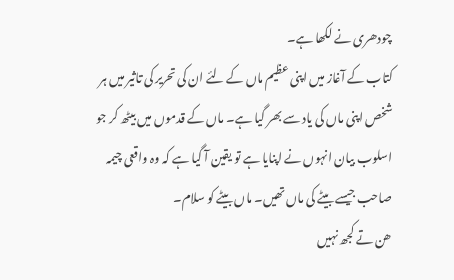چودھری نے لکھا ہے۔
کتاب کے آغاز میں اپنی عظیم ماں کے لئے ان کی تحریر کی تاثیر میں ہر شخص اپنی ماں کی یاد سے بھر گیا ہے۔ ماں کے قدموں میں بیٹھ کر جو اسلوب بیان انہوں نے اپنایا ہے تو یقین آ گیا ہے کہ وہ واقعی چیمہ صاحب جیسے بیٹے کی ماں تھیں۔ ماں بیٹے کو سلام۔
ھن تے کجھ نہیں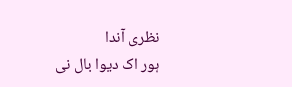نظری آندا
ہور اک دیوا بال نی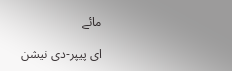مائے

ای پیپر-دی نیشن